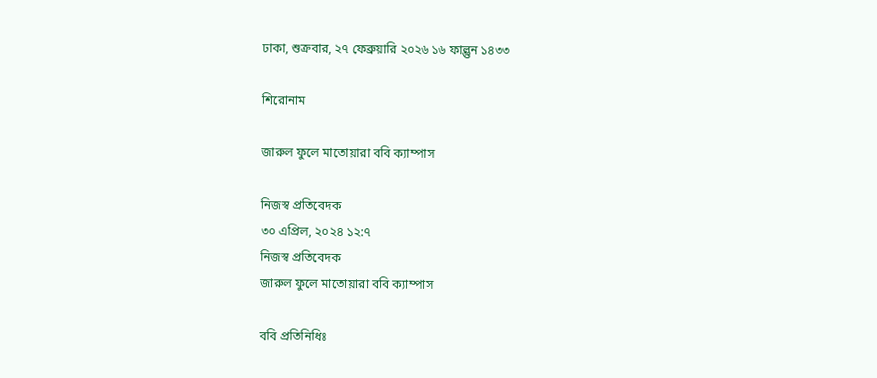ঢাকা, শুক্রবার, ২৭ ফেব্রুয়ারি ২০২৬ ১৬ ফাল্গুন ১৪৩৩

শিরোনাম

জারুল ফুলে মাতোয়ারা ববি ক্যাম্পাস

নিজস্ব প্রতিবেদক
৩০ এপ্রিল, ২০২৪ ১২:৭
নিজস্ব প্রতিবেদক
জারুল ফুলে মাতোয়ারা ববি ক্যাম্পাস

ববি প্রতিনিধিঃ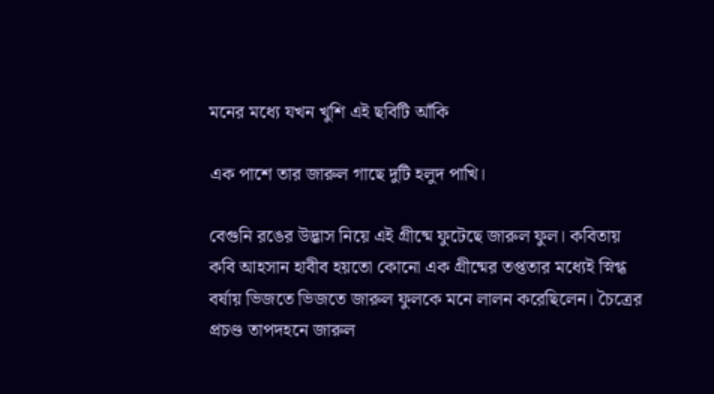মনের মধ্যে যখন খুশি এই ছবিটি আঁকি

এক পাশে তার জারুল গাছে দুটি হলুদ পাখি।

বেগুনি রঙের উদ্ভাস নিয়ে এই গ্রীষ্মে ফুটেছে জারুল ফুল। কবিতায় কবি আহসান হাবীব হয়তো কোনো এক গ্রীষ্মের তপ্ততার মধ্যেই স্নিগ্ধ বর্ষায় ভিজতে ভিজতে জারুল ফুলকে মনে লালন করেছিলেন। চৈত্রের প্রচণ্ড তাপদহনে জারুল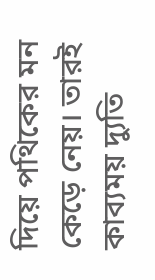দিয়ে পথিকের মন কেড়ে নেয়। তারই কাব্যময় দ্যুতি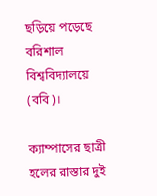ছড়িয়ে পড়েছে বরিশাল বিশ্ববিদ্যালয়ে (ববি)।

ক্যাম্পাসের ছাত্রী হলের রাস্তার দুই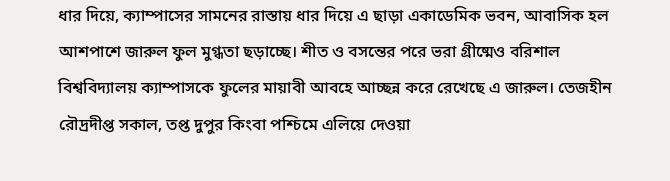ধার দিয়ে, ক্যাম্পাসের সামনের রাস্তায় ধার দিয়ে এ ছাড়া একাডেমিক ভবন, আবাসিক হল আশপাশে জারুল ফুল মুগ্ধতা ছড়াচ্ছে। শীত ও বসন্তের পরে ভরা গ্রীষ্মেও বরিশাল বিশ্ববিদ্যালয় ক্যাম্পাসকে ফুলের মায়াবী আবহে আচ্ছন্ন করে রেখেছে এ জারুল। তেজহীন রৌদ্রদীপ্ত সকাল, তপ্ত দুপুর কিংবা পশ্চিমে এলিয়ে দেওয়া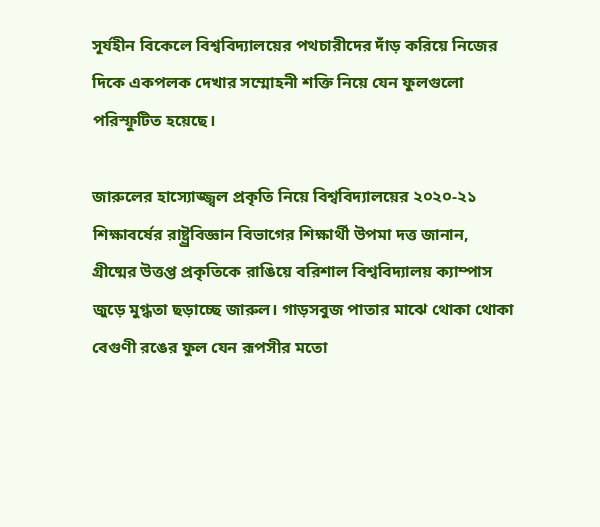সূর্যহীন বিকেলে বিশ্ববিদ্যালয়ের পথচারীদের দাঁড় করিয়ে নিজের দিকে একপলক দেখার সম্মোহনী শক্তি নিয়ে যেন ফুলগুলো পরিস্ফুটিত হয়েছে।

জারুলের হাস্যোজ্জ্বল প্রকৃতি নিয়ে বিশ্ববিদ্যালয়ের ২০২০-২১ শিক্ষাবর্ষের রাষ্ট্র্রবিজ্ঞান বিভাগের শিক্ষার্থী উপমা দত্ত জানান, গ্রীষ্মের উত্তপ্ত প্রকৃতিকে রাঙিয়ে বরিশাল বিশ্ববিদ্যালয় ক্যাম্পাস জুড়ে মুগ্ধতা ছড়াচ্ছে জারুল। গাড়সবুজ পাতার মাঝে থোকা থোকা বেগুণী রঙের ফুল যেন রূপসীর মতো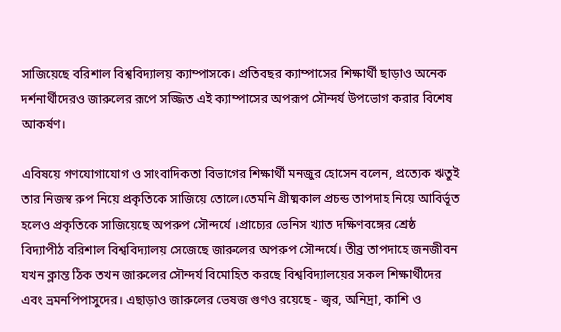সাজিয়েছে বরিশাল বিশ্ববিদ্যালয় ক্যাম্পাসকে। প্রতিবছর ক্যাম্পাসের শিক্ষার্থী ছাড়াও অনেক দর্শনার্থীদেরও জারুলের রূপে সজ্জিত এই ক্যাম্পাসের অপরূপ সৌন্দর্য উপভোগ করার বিশেষ আকর্ষণ।

এবিষয়ে গণযোগাযোগ ও সাংবাদিকতা বিভাগের শিক্ষার্থী মনজুর হোসেন বলেন, প্রত্যেক ঋতুই তার নিজস্ব রুপ নিয়ে প্রকৃতিকে সাজিয়ে তোলে।তেমনি গ্রীষ্মকাল প্রচন্ড তাপদাহ নিয়ে আবির্ভূত হলেও প্রকৃতিকে সাজিয়েছে অপরুপ সৌন্দর্যে ।প্রাচ্যের ভেনিস খ্যাত দক্ষিণবঙ্গের শ্রেষ্ঠ বিদ্যাপীঠ বরিশাল বিশ্ববিদ্যালয় সেজেছে জারুলের অপরুপ সৌন্দর্যে। তীব্র তাপদাহে জনজীবন যখন ক্লান্ত ঠিক তখন জারুলের সৌন্দর্য বিমোহিত করছে বিশ্ববিদ্যালয়ের সকল শিক্ষার্থীদের এবং ভ্রমনপিপাসুদের। এছাড়াও জারুলের ভেষজ গুণও রয়েছে - জ্বর, অনিদ্রা, কাশি ও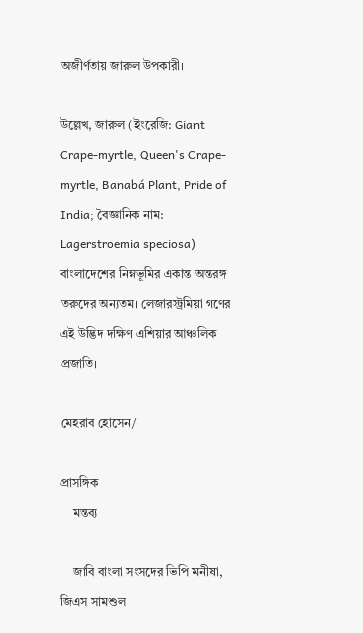অজীর্ণতায় জারুল উপকারী।

উল্লেখ, জারুল (ইংরেজি: Giant Crape-myrtle, Queen's Crape-myrtle, Banabá Plant, Pride of India; বৈজ্ঞানিক নাম: Lagerstroemia speciosa) বাংলাদেশের নিম্নভূমির একান্ত অন্তরঙ্গ তরুদের অন্যতম। লেজারস্ট্রমিয়া গণের এই উদ্ভিদ দক্ষিণ এশিয়ার আঞ্চলিক প্রজাতি।

মেহরাব হোসেন/

প্রাসঙ্গিক
    মন্তব্য

    জাবি বাংলা সংসদের ভিপি মনীষা, জিএস সামশুল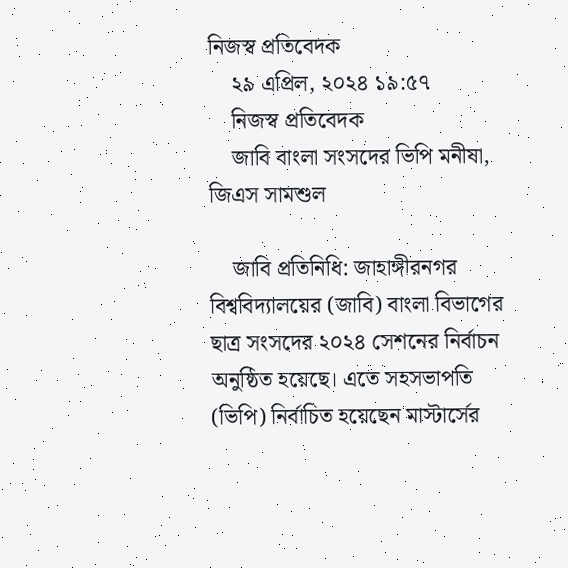নিজস্ব প্রতিবেদক
    ২৯ এপ্রিল, ২০২৪ ১৯:৫৭
    নিজস্ব প্রতিবেদক
    জাবি বাংলা সংসদের ভিপি মনীষা, জিএস সামশুল

    জাবি প্রতিনিধি: জাহাঙ্গীরনগর বিশ্ববিদ্যালয়ের (জাবি) বাংলা বিভাগের ছাত্র সংসদের ২০২৪ সেশনের নির্বাচন অনুষ্ঠিত হয়েছে। এতে সহসভাপতি (ভিপি) নির্বাচিত হয়েছেন মাস্টার্সের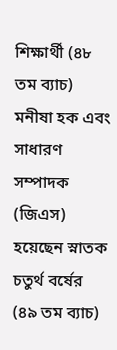শিক্ষার্থী (৪৮ তম ব্যাচ) মনীষা হক এবং সাধারণ সম্পাদক (জিএস) হয়েছেন স্নাতক চতুর্থ বর্ষের (৪৯ তম ব্যাচ)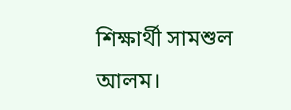শিক্ষার্থী সামশুল আলম।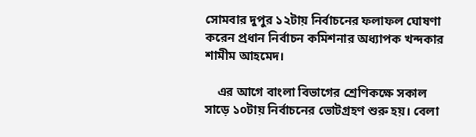সোমবার দুপুর ১২টায় নির্বাচনের ফলাফল ঘোষণা করেন প্রধান নির্বাচন কমিশনার অধ্যাপক খন্দকার শামীম আহমেদ।

    এর আগে বাংলা বিভাগের শ্রেণিকক্ষে সকাল সাড়ে ১০টায় নির্বাচনের ভোটগ্রহণ শুরু হয়। বেলা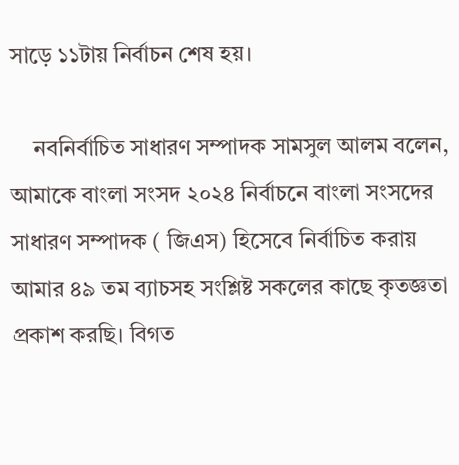সাড়ে ১১টায় নির্বাচন শেষ হয়।

    নবনির্বাচিত সাধারণ সম্পাদক সামসুল আলম বলেন, আমাকে বাংলা সংসদ ২০২৪ নির্বাচনে বাংলা সংসদের সাধারণ সম্পাদক ( জিএস) হিসেবে নির্বাচিত করায় আমার ৪৯ তম ব্যাচসহ সংশ্লিষ্ট সকলের কাছে কৃতজ্ঞতা প্রকাশ করছি। বিগত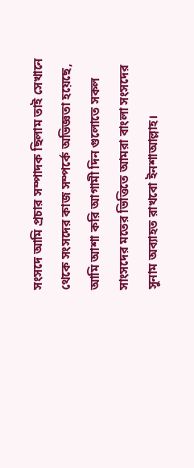সংসদে আমি প্রচার সম্পাদক ছিলাম তাই সেখানে থেকে সংসদের কাজ সম্পর্কে অভিজ্ঞতা হয়েছে, আমি আশা করি আগামী দিন গুলোতে সকল সাংসদের মতের ভিত্তিতে আমরা বাংলা সংসদের সুনাম অব্যাহত রাখবো ইনশাআল্লাহ।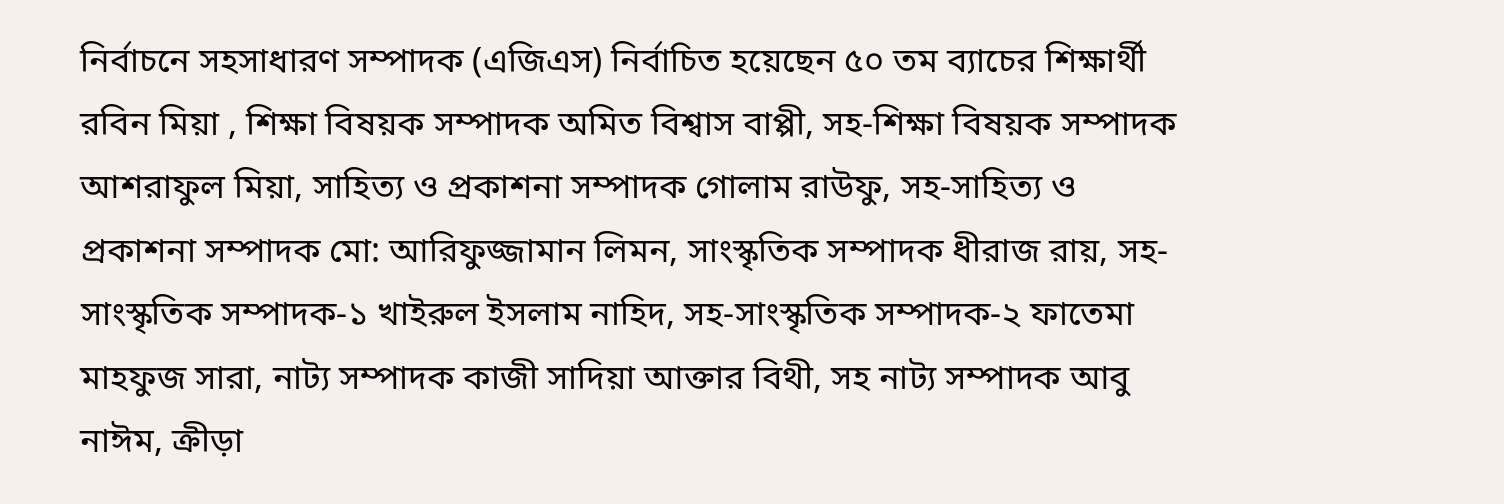নির্বাচনে সহসাধারণ সম্পাদক (এজিএস) নির্বাচিত হয়েছেন ৫০ তম ব্যাচের শিক্ষার্থী রবিন মিয়া , শিক্ষা বিষয়ক সম্পাদক অমিত বিশ্বাস বাপ্পী, সহ-শিক্ষা বিষয়ক সম্পাদক আশরাফুল মিয়া, সাহিত্য ও প্রকাশনা সম্পাদক গোলাম রাউফু, সহ-সাহিত্য ও প্রকাশনা সম্পাদক মো: আরিফুজ্জামান লিমন, সাংস্কৃতিক সম্পাদক ধীরাজ রায়, সহ-সাংস্কৃতিক সম্পাদক-১ খাইরুল ইসলাম নাহিদ, সহ-সাংস্কৃতিক সম্পাদক-২ ফাতেমা মাহফুজ সারা, নাট্য সম্পাদক কাজী সাদিয়া আক্তার বিথী, সহ নাট্য সম্পাদক আবু নাঈম, ক্রীড়া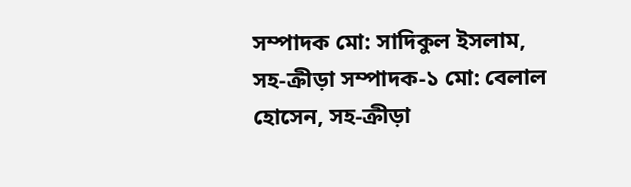সম্পাদক মো: সাদিকুল ইসলাম, সহ-ক্রীড়া সম্পাদক-১ মো: বেলাল হোসেন, সহ-ক্রীড়া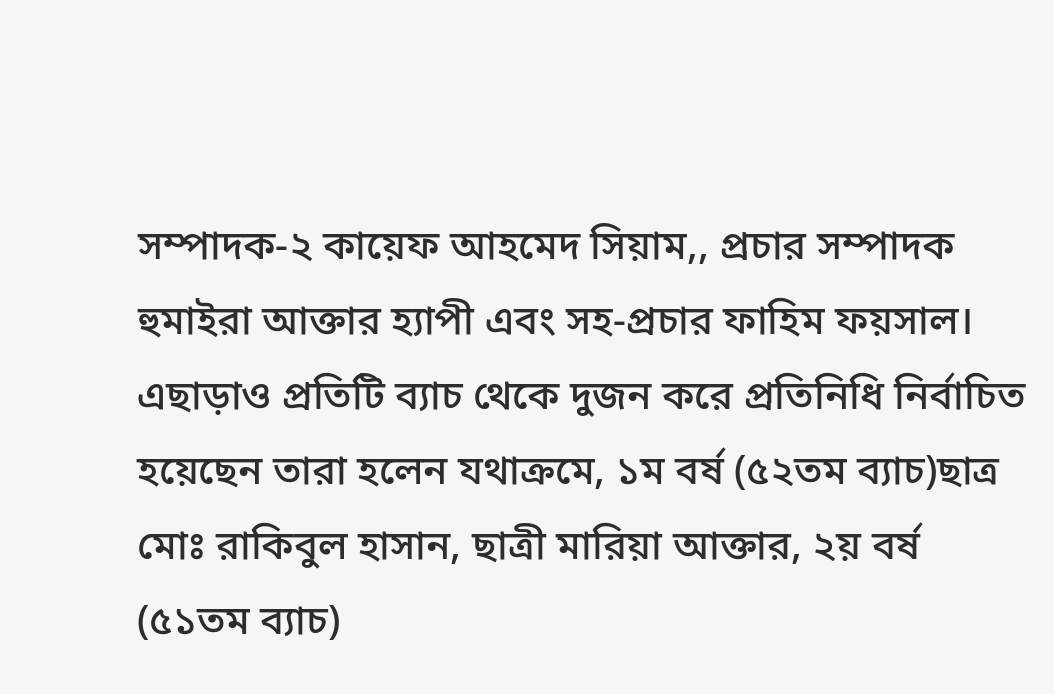সম্পাদক-২ কায়েফ আহমেদ সিয়াম,, প্রচার সম্পাদক হুমাইরা আক্তার হ্যাপী এবং সহ-প্রচার ফাহিম ফয়সাল। এছাড়াও প্রতিটি ব্যাচ থেকে দুজন করে প্রতিনিধি নির্বাচিত হয়েছেন তারা হলেন যথাক্রমে, ১ম বর্ষ (৫২তম ব্যাচ)ছাত্র মোঃ রাকিবুল হাসান, ছাত্রী মারিয়া আক্তার, ২য় বর্ষ (৫১তম ব্যাচ)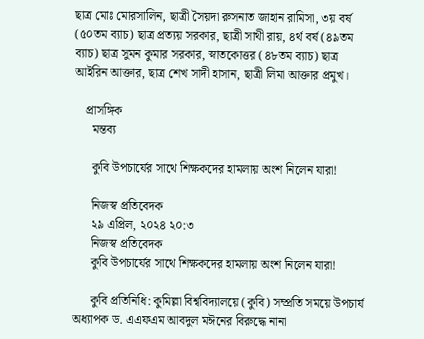ছাত্র মোঃ মোরসালিন, ছাত্রী সৈয়দা রুসনাত জাহান রামিসা, ৩য় বর্ষ (৫০তম ব্যাচ) ছাত্র প্রত্যয় সরকার, ছাত্রী সাথী রায়, ৪র্থ বর্ষ (৪৯তম ব্যাচ) ছাত্র সুমন কুমার সরকার, স্নাতকোত্তর (৪৮তম ব্যাচ) ছাত্র আইরিন আক্তার, ছাত্র শেখ সাদী হাসান, ছাত্রী লিমা আক্তার প্রমুখ।

    প্রাসঙ্গিক
      মন্তব্য

      কুবি উপচার্যের সাথে শিক্ষকদের হামলায় অংশ নিলেন যারা!

      নিজস্ব প্রতিবেদক
      ২৯ এপ্রিল, ২০২৪ ২০:৩
      নিজস্ব প্রতিবেদক
      কুবি উপচার্যের সাথে শিক্ষকদের হামলায় অংশ নিলেন যারা!

      কুবি প্রতিনিধি: কুমিল্লা বিশ্ববিদ্যালয়ে (কুবি) সম্প্রতি সময়ে উপচার্য অধ্যাপক ড. এএফএম আবদুল মঈনের বিরুদ্ধে নানা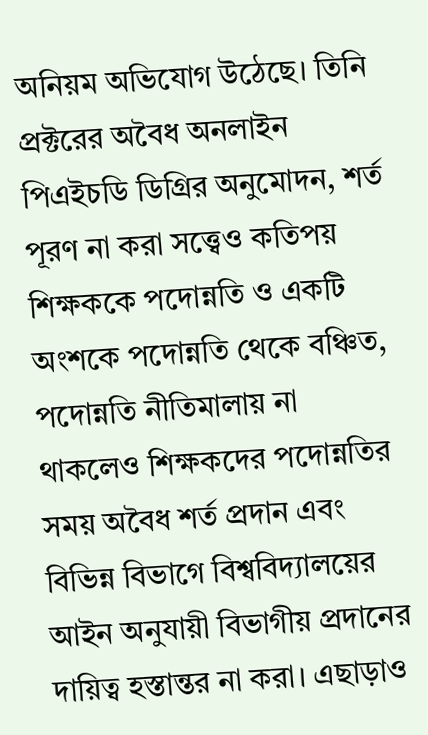অনিয়ম অভিযোগ উঠেছে। তিনি প্রক্টরের অবৈধ অনলাইন পিএইচডি ডিগ্রির অনুমোদন, শর্ত পূরণ না করা সত্ত্বেও কতিপয় শিক্ষককে পদোন্নতি ও একটি অংশকে পদোন্নতি থেকে বঞ্চিত, পদোন্নতি নীতিমালায় না থাকলেও শিক্ষকদের পদোন্নতির সময় অবৈধ শর্ত প্রদান এবং বিভিন্ন বিভাগে বিশ্ববিদ্যালয়ের আইন অনুযায়ী বিভাগীয় প্রদানের দায়িত্ব হস্তান্তর না করা। এছাড়াও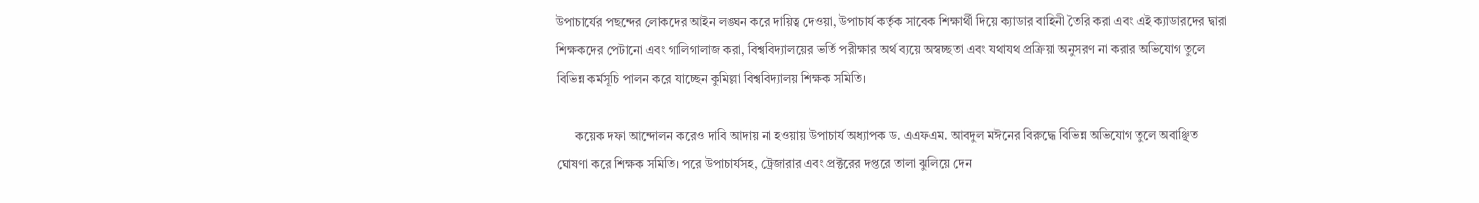উপাচার্যের পছন্দের লোকদের আইন লঙ্ঘন করে দায়িত্ব দেওয়া, উপাচার্য কর্তৃক সাবেক শিক্ষার্থী দিয়ে ক্যাডার বাহিনী তৈরি করা এবং এই ক্যাডারদের দ্বারা শিক্ষকদের পেটানো এবং গালিগালাজ করা, বিশ্ববিদ্যালয়ের ভর্তি পরীক্ষার অর্থ ব্যয়ে অস্বচ্ছতা এবং যথাযথ প্রক্রিয়া অনুসরণ না করার অভিযোগ তুলে বিভিন্ন কর্মসূচি পালন করে যাচ্ছেন কুমিল্লা বিশ্ববিদ্যালয় শিক্ষক সমিতি।

      কয়েক দফা আন্দোলন করেও দাবি আদায় না হওয়ায় উপাচার্য অধ্যাপক ড. এএফএম. আবদুল মঈনের বিরুদ্ধে বিভিন্ন অভিযোগ তুলে অবাঞ্ছিত ঘোষণা করে শিক্ষক সমিতি। পরে উপাচার্যসহ, ট্রেজারার এবং প্রক্টরের দপ্তরে তালা ঝুলিয়ে দেন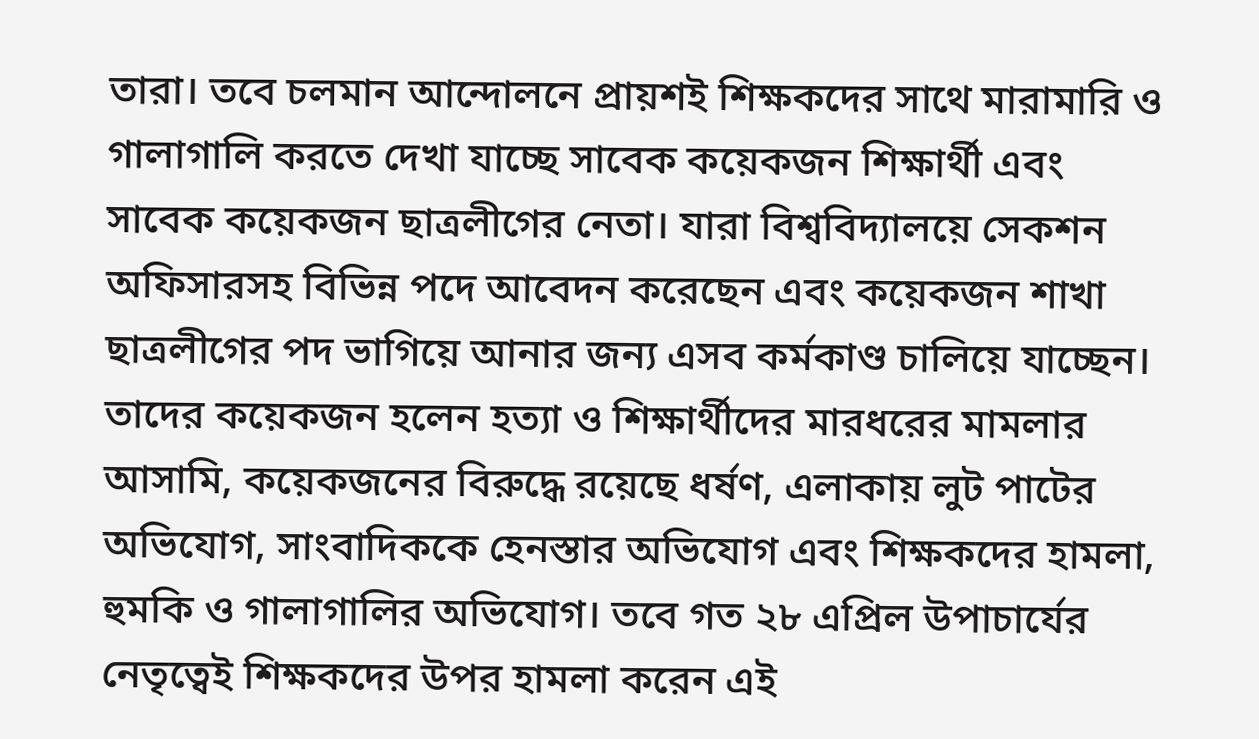তারা। তবে চলমান আন্দোলনে প্রায়শই শিক্ষকদের সাথে মারামারি ও গালাগালি করতে দেখা যাচ্ছে সাবেক কয়েকজন শিক্ষার্থী এবং সাবেক কয়েকজন ছাত্রলীগের নেতা। যারা বিশ্ববিদ্যালয়ে সেকশন অফিসারসহ বিভিন্ন পদে আবেদন করেছেন এবং কয়েকজন শাখা ছাত্রলীগের পদ ভাগিয়ে আনার জন্য এসব কর্মকাণ্ড চালিয়ে যাচ্ছেন। তাদের কয়েকজন হলেন হত্যা ও শিক্ষার্থীদের মারধরের মামলার আসামি, কয়েকজনের বিরুদ্ধে রয়েছে ধর্ষণ, এলাকায় লুট পাটের অভিযোগ, সাংবাদিককে হেনস্তার অভিযোগ এবং শিক্ষকদের হামলা, হুমকি ও গালাগালির অভিযোগ। তবে গত ২৮ এপ্রিল উপাচার্যের নেতৃত্বেই শিক্ষকদের উপর হামলা করেন এই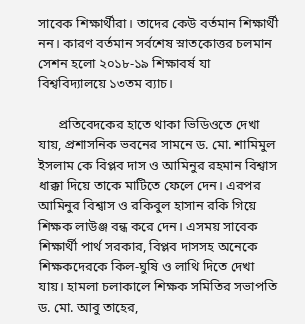সাবেক শিক্ষার্থীরা। তাদের কেউ বর্তমান শিক্ষার্থী নন। কারণ বর্তমান সর্বশেষ স্নাতকোত্তর চলমান সেশন হলো ২০১৮-১৯ শিক্ষাবর্ষ যা বিশ্ববিদ্যালয়ে ১৩তম ব্যাচ।

      প্রতিবেদকের হাতে থাকা ভিডিওতে দেখা যায়, প্রশাসনিক ভবনের সামনে ড. মো. শামিমুল ইসলাম কে বিপ্লব দাস ও আমিনুর রহমান বিশ্বাস ধাক্কা দিয়ে তাকে মাটিতে ফেলে দেন। এরপর আমিনুর বিশ্বাস ও রকিবুল হাসান রকি গিয়ে শিক্ষক লাউঞ্জ বন্ধ করে দেন। এসময় সাবেক শিক্ষার্থী পার্থ সরকার, বিপ্লব দাসসহ অনেকে শিক্ষকদেরকে কিল-ঘুষি ও লাথি দিতে দেখা যায়। হামলা চলাকালে শিক্ষক সমিতির সভাপতি ড. মো. আবু তাহের,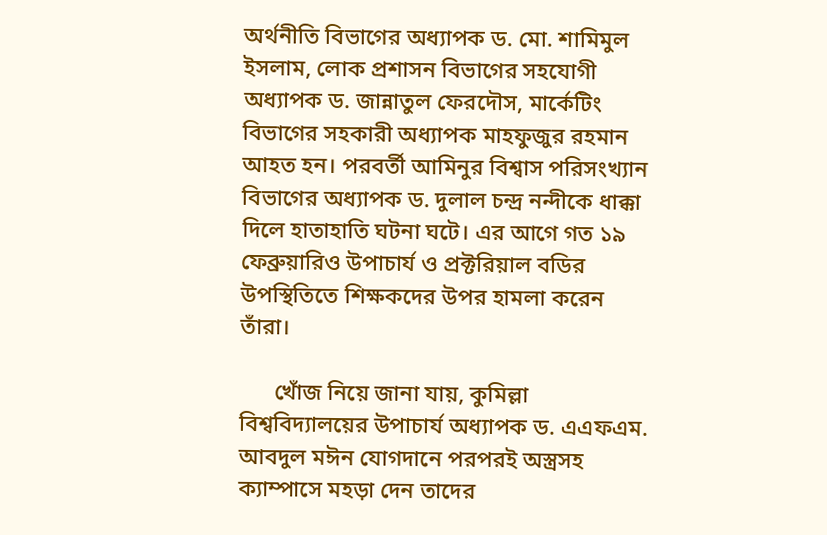অর্থনীতি বিভাগের অধ্যাপক ড. মো. শামিমুল ইসলাম, লোক প্রশাসন বিভাগের সহযোগী অধ্যাপক ড. জান্নাতুল ফেরদৌস, মার্কেটিং বিভাগের সহকারী অধ্যাপক মাহফুজুর রহমান আহত হন। পরবর্তী আমিনুর বিশ্বাস পরিসংখ্যান বিভাগের অধ্যাপক ড. দুলাল চন্দ্র নন্দীকে ধাক্কা দিলে হাতাহাতি ঘটনা ঘটে। এর আগে গত ১৯ ফেব্রুয়ারিও উপাচার্য ও প্রক্টরিয়াল বডির উপস্থিতিতে শিক্ষকদের উপর হামলা করেন তাঁরা।

      খোঁজ নিয়ে জানা যায়, কুমিল্লা বিশ্ববিদ্যালয়ের উপাচার্য অধ্যাপক ড. এএফএম. আবদুল মঈন যোগদানে পরপরই অস্ত্রসহ ক্যাম্পাসে মহড়া দেন তাদের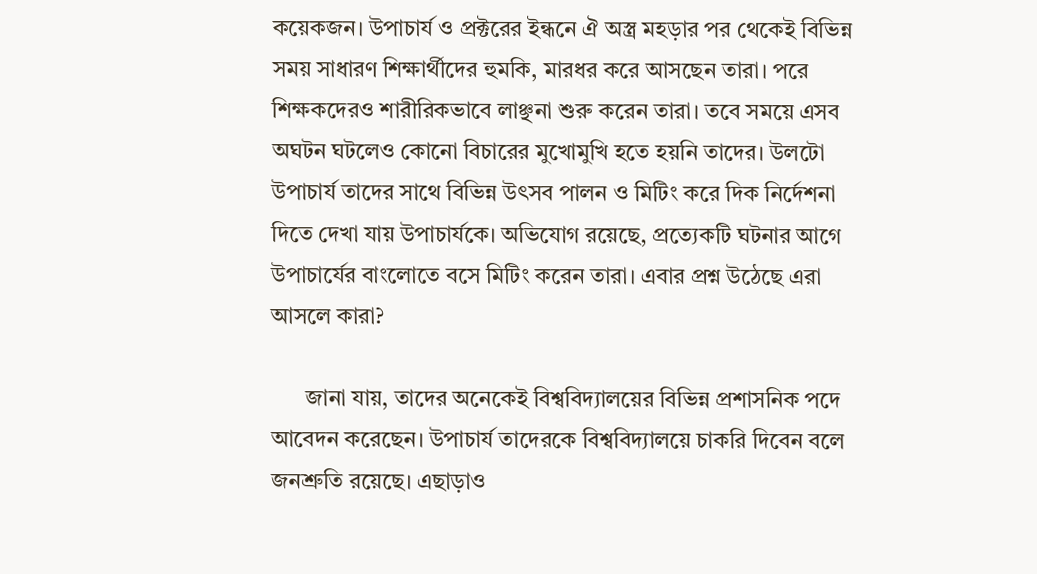কয়েকজন। উপাচার্য ও প্রক্টরের ইন্ধনে ঐ অস্ত্র মহড়ার পর থেকেই বিভিন্ন সময় সাধারণ শিক্ষার্থীদের হুমকি, মারধর করে আসছেন তারা। পরে শিক্ষকদেরও শারীরিকভাবে লাঞ্ছনা শুরু করেন তারা। তবে সময়ে এসব অঘটন ঘটলেও কোনো বিচারের মুখোমুখি হতে হয়নি তাদের। উলটো উপাচার্য তাদের সাথে বিভিন্ন উৎসব পালন ও মিটিং করে দিক নির্দেশনা দিতে দেখা যায় উপাচার্যকে। অভিযোগ রয়েছে, প্রত্যেকটি ঘটনার আগে উপাচার্যের বাংলোতে বসে মিটিং করেন তারা। এবার প্রশ্ন উঠেছে এরা আসলে কারা?

      জানা যায়, তাদের অনেকেই বিশ্ববিদ্যালয়ের বিভিন্ন প্রশাসনিক পদে আবেদন করেছেন। উপাচার্য তাদেরকে বিশ্ববিদ্যালয়ে চাকরি দিবেন বলে জনশ্রুতি রয়েছে। এছাড়াও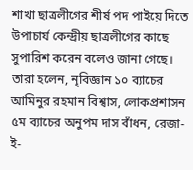শাখা ছাত্রলীগের শীর্ষ পদ পাইয়ে দিতে উপাচার্য কেন্দ্রীয় ছাত্রলীগের কাছে সুপারিশ করেন বলেও জানা গেছে। তারা হলেন, নৃবিজ্ঞান ১০ ব্যাচের আমিনুর রহমান বিশ্বাস, লোকপ্রশাসন ৫ম ব্যাচের অনুপম দাস বাঁধন, রেজা-ই-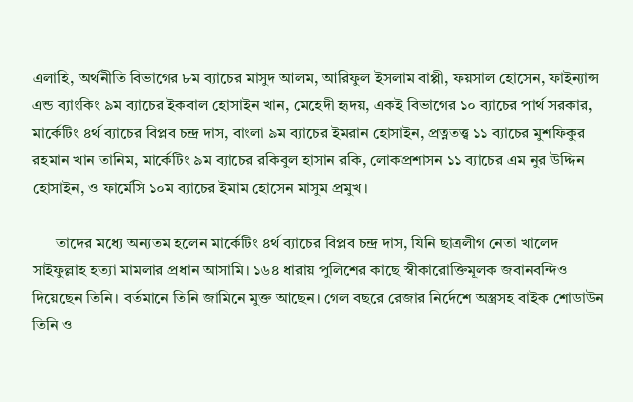এলাহি, অর্থনীতি বিভাগের ৮ম ব্যাচের মাসুদ আলম, আরিফুল ইসলাম বাপ্পী, ফয়সাল হোসেন, ফাইন্যান্স এন্ড ব্যাংকিং ৯ম ব্যাচের ইকবাল হোসাইন খান, মেহেদী হৃদয়, একই বিভাগের ১০ ব্যাচের পার্থ সরকার, মার্কেটিং ৪র্থ ব্যাচের বিপ্লব চন্দ্র দাস, বাংলা ৯ম ব্যাচের ইমরান হোসাইন, প্রত্নতত্ত্ব ১১ ব্যাচের মুশফিকুর রহমান খান তানিম, মার্কেটিং ৯ম ব্যাচের রকিবুল হাসান রকি, লোকপ্রশাসন ১১ ব্যাচের এম নুর উদ্দিন হোসাইন, ও ফার্মেসি ১০ম ব্যাচের ইমাম হোসেন মাসুম প্রমুখ।

      তাদের মধ্যে অন্যতম হলেন মার্কেটিং ৪র্থ ব্যাচের বিপ্লব চন্দ্র দাস, যিনি ছাত্রলীগ নেতা খালেদ সাইফুল্লাহ হত্যা মামলার প্রধান আসামি। ১৬৪ ধারায় পুলিশের কাছে স্বীকারোক্তিমূলক জবানবন্দিও দিয়েছেন তিনি। বর্তমানে তিনি জামিনে মুক্ত আছেন। গেল বছরে রেজার নির্দেশে অস্ত্রসহ বাইক শোডাউন তিনি ও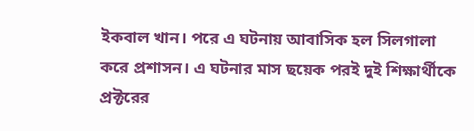ইকবাল খান। পরে এ ঘটনায় আবাসিক হল সিলগালা করে প্রশাসন। এ ঘটনার মাস ছয়েক পরই দুই শিক্ষার্থীকে প্রক্টরের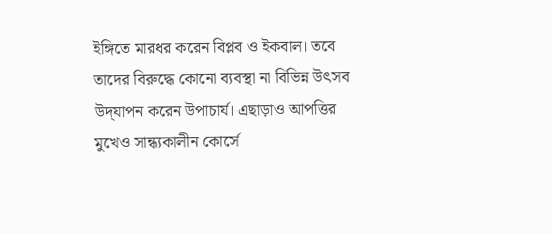ইঙ্গিতে মারধর করেন বিপ্লব ও ইকবাল। তবে তাদের বিরুদ্ধে কোনো ব্যবস্থা না বিভিন্ন উৎসব উদ্‌যাপন করেন উপাচার্য। এছাড়াও আপত্তির মুখেও সান্ধ্যকালীন কোর্সে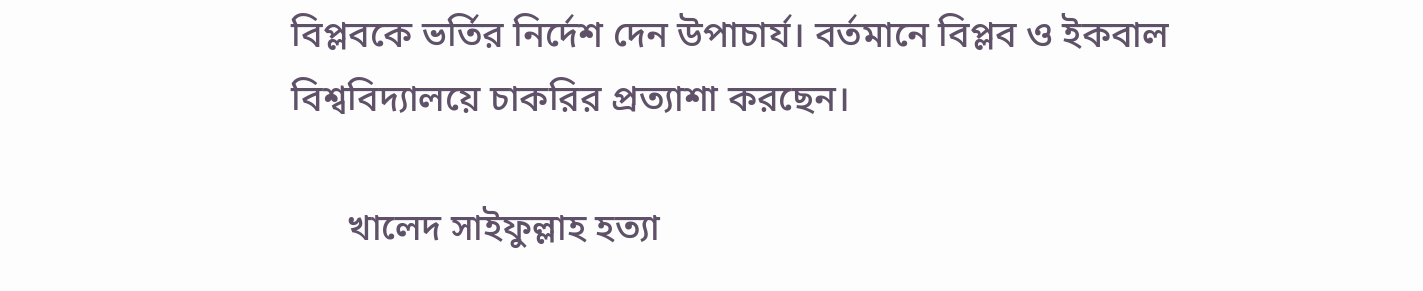বিপ্লবকে ভর্তির নির্দেশ দেন উপাচার্য। বর্তমানে বিপ্লব ও ইকবাল বিশ্ববিদ্যালয়ে চাকরির প্রত্যাশা করছেন।

      খালেদ সাইফুল্লাহ হত্যা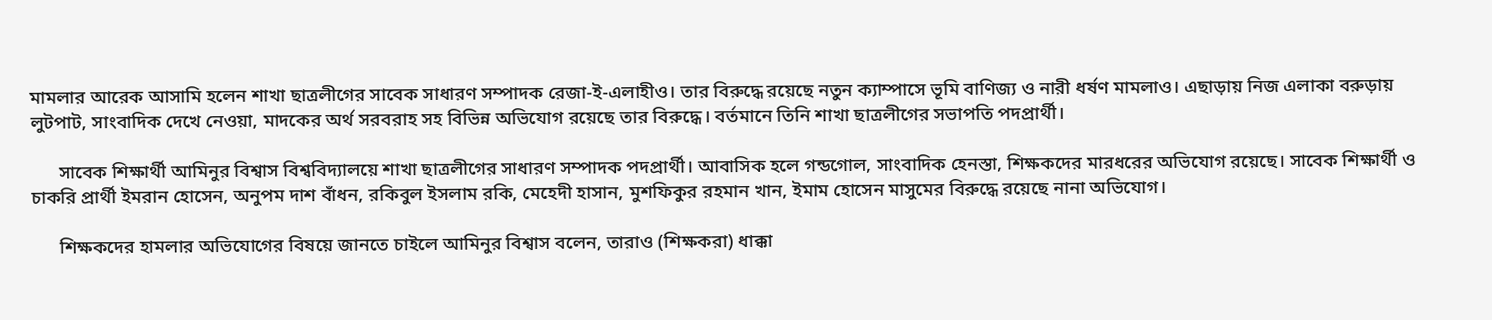মামলার আরেক আসামি হলেন শাখা ছাত্রলীগের সাবেক সাধারণ সম্পাদক রেজা-ই-এলাহীও। তার বিরুদ্ধে রয়েছে নতুন ক্যাম্পাসে ভূমি বাণিজ্য ও নারী ধর্ষণ মামলাও। এছাড়ায় নিজ এলাকা বরুড়ায় লুটপাট, সাংবাদিক দেখে নেওয়া, মাদকের অর্থ সরবরাহ সহ বিভিন্ন অভিযোগ রয়েছে তার বিরুদ্ধে। বর্তমানে তিনি শাখা ছাত্রলীগের সভাপতি পদপ্রার্থী।

      সাবেক শিক্ষার্থী আমিনুর বিশ্বাস বিশ্ববিদ্যালয়ে শাখা ছাত্রলীগের সাধারণ সম্পাদক পদপ্রার্থী। আবাসিক হলে গন্ডগোল, সাংবাদিক হেনস্তা, শিক্ষকদের মারধরের অভিযোগ রয়েছে। সাবেক শিক্ষার্থী ও চাকরি প্রার্থী ইমরান হোসেন, অনুপম দাশ বাঁধন, রকিবুল ইসলাম রকি, মেহেদী হাসান, মুশফিকুর রহমান খান, ইমাম হোসেন মাসুমের বিরুদ্ধে রয়েছে নানা অভিযোগ।

      শিক্ষকদের হামলার অভিযোগের বিষয়ে জানতে চাইলে আমিনুর বিশ্বাস বলেন, তারাও (শিক্ষকরা) ধাক্কা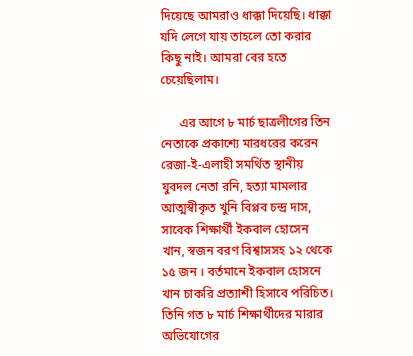দিয়েছে আমরাও ধাক্কা দিয়েছি। ধাক্কা যদি লেগে যায় তাহলে তো করার কিছু নাই। আমরা বের হতে চেয়েছিলাম।

      এর আগে ৮ মার্চ ছাত্রলীগের তিন নেতাকে প্রকাশ্যে মারধরের করেন রেজা-ই-এলাহী সমর্থিত স্থানীয় যুবদল নেতা রনি, হত্যা মামলার আত্মস্বীকৃত খুনি বিপ্লব চন্দ্র দাস, সাবেক শিক্ষার্থী ইকবাল হোসেন খান, স্বজন বরণ বিশ্বাসসহ ১২ থেকে ১৫ জন । বর্তমানে ইকবাল হোসনে খান চাকরি প্রত্যাশী হিসাবে পরিচিত। তিনি গত ৮ মার্চ শিক্ষার্থীদের মারার অভিযোগের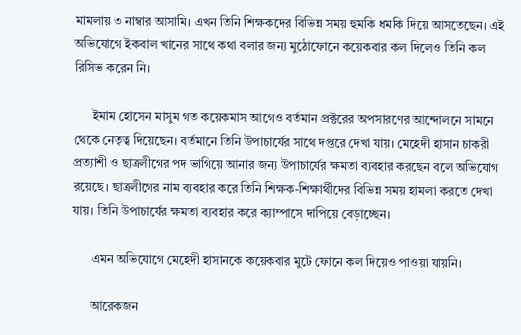মামলায় ৩ নাম্বার আসামি। এখন তিনি শিক্ষকদের বিভিন্ন সময় হুমকি ধমকি দিয়ে আসতেছেন। এই অভিযোগে ইকবাল খানের সাথে কথা বলার জন্য মুঠোফোনে কয়েকবার কল দিলেও তিনি কল রিসিভ করেন নি।

      ইমাম হোসেন মাসুম গত কয়েকমাস আগেও বর্তমান প্রক্টরের অপসারণের আন্দোলনে সামনে থেকে নেতৃত্ব দিয়েছেন। বর্তমানে তিনি উপাচার্যের সাথে দপ্তরে দেখা যায়। মেহেদী হাসান চাকরী প্রত্যাশী ও ছাত্রলীগের পদ ভাগিয়ে আনার জন্য উপাচার্যের ক্ষমতা ব্যবহার করছেন বলে অভিযোগ রয়েছে। ছাত্রলীগের নাম ব্যবহার করে তিনি শিক্ষক-শিক্ষার্থীদের বিভিন্ন সময় হামলা করতে দেখা যায়। তিনি উপাচার্যের ক্ষমতা ব্যবহার করে ক্যাম্পাসে দাপিয়ে বেড়াচ্ছেন।

      এমন অভিযোগে মেহেদী হাসানকে কয়েকবার মুটে ফোনে কল দিয়েও পাওয়া যায়নি।

      আরেকজন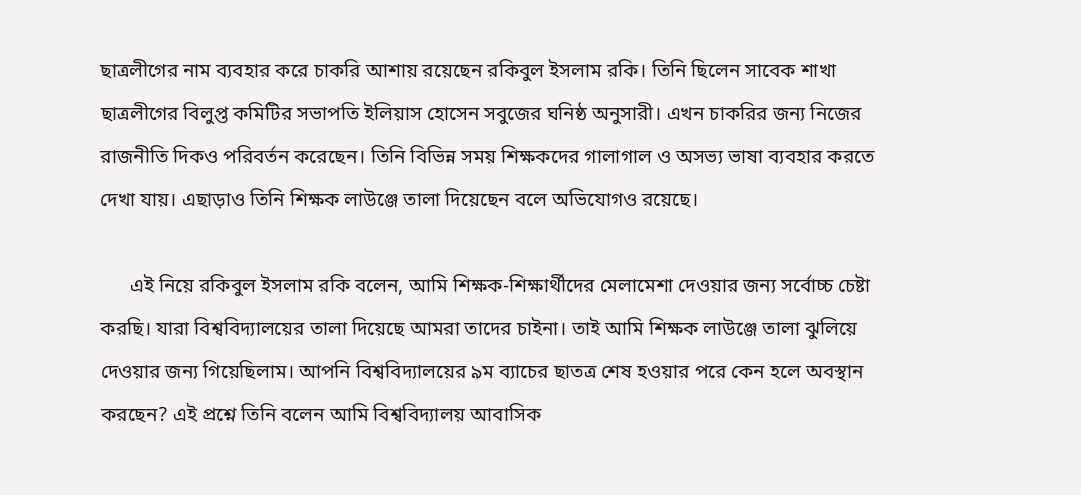ছাত্রলীগের নাম ব্যবহার করে চাকরি আশায় রয়েছেন রকিবুল ইসলাম রকি। তিনি ছিলেন সাবেক শাখা ছাত্রলীগের বিলুপ্ত কমিটির সভাপতি ইলিয়াস হোসেন সবুজের ঘনিষ্ঠ অনুসারী। এখন চাকরির জন্য নিজের রাজনীতি দিকও পরিবর্তন করেছেন। তিনি বিভিন্ন সময় শিক্ষকদের গালাগাল ও অসভ্য ভাষা ব্যবহার করতে দেখা যায়। এছাড়াও তিনি শিক্ষক লাউঞ্জে তালা দিয়েছেন বলে অভিযোগও রয়েছে।

      এই নিয়ে রকিবুল ইসলাম রকি বলেন, আমি শিক্ষক-শিক্ষার্থীদের মেলামেশা দেওয়ার জন্য সর্বোচ্চ চেষ্টা করছি। যারা বিশ্ববিদ্যালয়ের তালা দিয়েছে আমরা তাদের চাইনা। তাই আমি শিক্ষক লাউঞ্জে তালা ঝুলিয়ে দেওয়ার জন্য গিয়েছিলাম। আপনি বিশ্ববিদ্যালয়ের ৯ম ব্যাচের ছাতত্র শেষ হওয়ার পরে কেন হলে অবস্থান করছেন? এই প্রশ্নে তিনি বলেন আমি বিশ্ববিদ্যালয় আবাসিক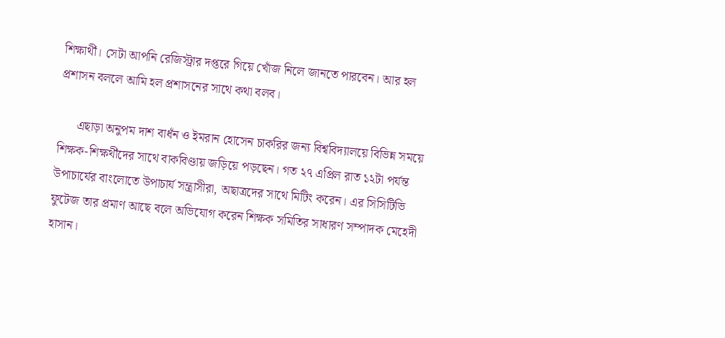শিক্ষার্থী। সেটা আপনি রেজিস্ট্রার দপ্তরে গিয়ে খোঁজ নিলে জানতে পারবেন। আর হল প্রশাসন বললে আমি হল প্রশাসনের সাথে কথা বলব।

      এছাড়া অনুপম দাশ বাধঁন ও ইমরান হোসেন চাকরির জন্য বিশ্ববিদ্যালয়ে বিভিন্ন সময়ে শিক্ষক-শিক্ষর্থীদের সাথে বাকবিণ্ডায় জড়িয়ে পড়ছেন। গত ২৭ এপ্রিল রাত ১২টা পর্যন্ত উপাচার্যের বাংলোতে উপাচার্য সন্ত্রাসীরা, অছাত্রদের সাথে মিটিং করেন। এর সিসিটিভি ফুটেজ তার প্রমাণ আছে বলে অভিযোগ করেন শিক্ষক সমিতির সাধারণ সম্পাদক মেহেদী হাসান।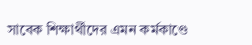সাবেক শিক্ষার্থীদের এমন কর্মকাণ্ডে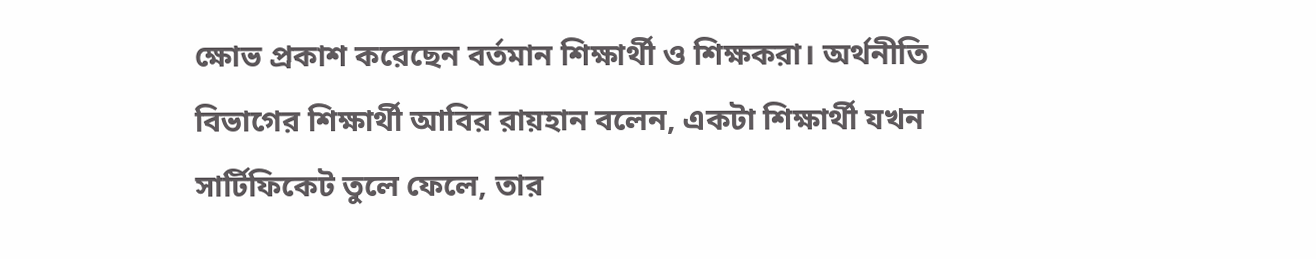ক্ষোভ প্রকাশ করেছেন বর্তমান শিক্ষার্থী ও শিক্ষকরা। অর্থনীতি বিভাগের শিক্ষার্থী আবির রায়হান বলেন, একটা শিক্ষার্থী যখন সার্টিফিকেট তুলে ফেলে, তার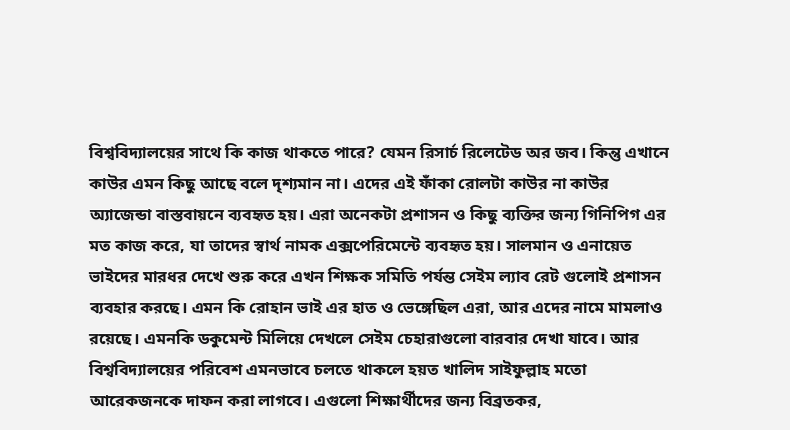বিশ্ববিদ্যালয়ের সাথে কি কাজ থাকতে পারে? যেমন রিসার্চ রিলেটেড অর জব। কিন্তু এখানে কাউর এমন কিছু আছে বলে দৃশ্যমান না। এদের এই ফাঁকা রোলটা কাউর না কাউর অ্যাজেন্ডা বাস্তবায়নে ব্যবহৃত হয়। এরা অনেকটা প্রশাসন ও কিছু ব্যক্তির জন্য গিনিপিগ এর মত কাজ করে, যা তাদের স্বার্থ নামক এক্সপেরিমেন্টে ব্যবহৃত হয়। সালমান ও এনায়েত ভাইদের মারধর দেখে শুরু করে এখন শিক্ষক সমিতি পর্যন্ত সেইম ল্যাব রেট গুলোই প্রশাসন ব্যবহার করছে। এমন কি রোহান ভাই এর হাত ও ভেঙ্গেছিল এরা, আর এদের নামে মামলাও রয়েছে। এমনকি ডকুমেন্ট মিলিয়ে দেখলে সেইম চেহারাগুলো বারবার দেখা যাবে। আর বিশ্ববিদ্যালয়ের পরিবেশ এমনভাবে চলতে থাকলে হয়ত খালিদ সাইফুল্লাহ মতো আরেকজনকে দাফন করা লাগবে। এগুলো শিক্ষার্থীদের জন্য বিব্রতকর,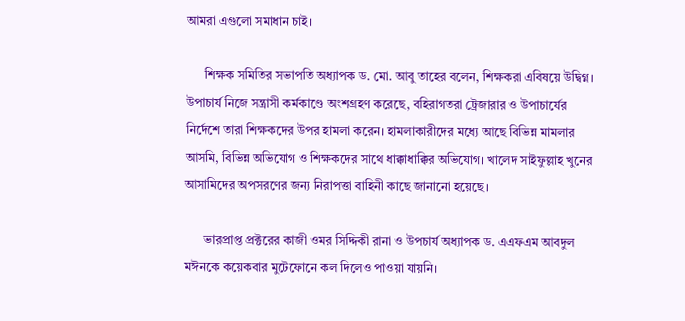আমরা এগুলো সমাধান চাই।

      শিক্ষক সমিতির সভাপতি অধ্যাপক ড. মো. আবু তাহের বলেন, শিক্ষকরা এবিষয়ে উদ্বিগ্ন। উপাচার্য নিজে সন্ত্রাসী কর্মকাণ্ডে অংশগ্রহণ করেছে, বহিরাগতরা ট্রেজারার ও উপাচার্যের নির্দেশে তারা শিক্ষকদের উপর হামলা করেন। হামলাকারীদের মধ্যে আছে বিভিন্ন মামলার আসমি, বিভিন্ন অভিযোগ ও শিক্ষকদের সাথে ধাক্কাধাক্কির অভিযোগ। খালেদ সাইফুল্লাহ খুনের আসামিদের অপসরণের জন্য নিরাপত্তা বাহিনী কাছে জানানো হয়েছে।

      ভারপ্রাপ্ত প্রক্টরের কাজী ওমর সিদ্দিকী রানা ও উপচার্য অধ্যাপক ড. এএফএম আবদুল মঈনকে কয়েকবার মুটেফোনে কল দিলেও পাওয়া যায়নি।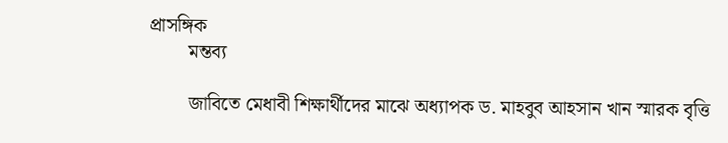প্রাসঙ্গিক
        মন্তব্য

        জাবিতে মেধাবী শিক্ষার্থীদের মাঝে অধ্যাপক ড. মাহবুব আহসান খান স্মারক বৃত্তি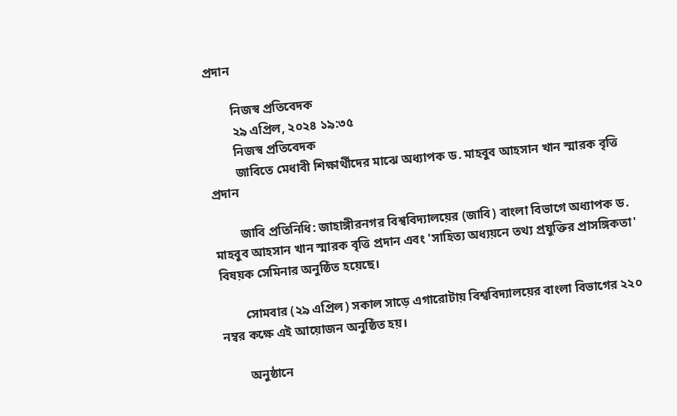প্রদান

        নিজস্ব প্রতিবেদক
        ২৯ এপ্রিল, ২০২৪ ১৯:৩৫
        নিজস্ব প্রতিবেদক
        জাবিতে মেধাবী শিক্ষার্থীদের মাঝে অধ্যাপক ড. মাহবুব আহসান খান স্মারক বৃত্তি প্রদান

        জাবি প্রতিনিধি: জাহাঙ্গীরনগর বিশ্ববিদ্যালয়ের (জাবি) বাংলা বিভাগে অধ্যাপক ড. মাহবুব আহসান খান স্মারক বৃত্তি প্রদান এবং 'সাহিত্য অধ্যয়নে তথ্য প্রযুক্তির প্রাসঙ্গিকতা' বিষয়ক সেমিনার অনুষ্ঠিত হয়েছে।

        সোমবার (২৯ এপ্রিল) সকাল সাড়ে এগারোটায় বিশ্ববিদ্যালয়ের বাংলা বিভাগের ২২০ নম্বর কক্ষে এই আয়োজন অনুষ্ঠিত হয়।

        অনুষ্ঠানে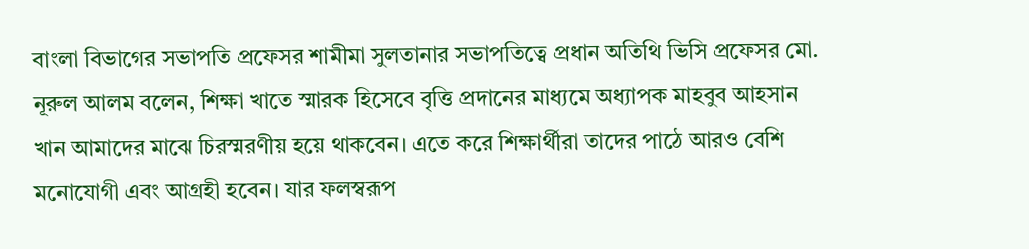বাংলা বিভাগের সভাপতি প্রফেসর শামীমা সুলতানার সভাপতিত্বে প্রধান অতিথি ভিসি প্রফেসর মো. নূরুল আলম বলেন, শিক্ষা খাতে স্মারক হিসেবে বৃত্তি প্রদানের মাধ্যমে অধ্যাপক মাহবুব আহসান খান আমাদের মাঝে চিরস্মরণীয় হয়ে থাকবেন। এতে করে শিক্ষার্থীরা তাদের পাঠে আরও বেশি মনোযোগী এবং আগ্রহী হবেন। যার ফলস্বরূপ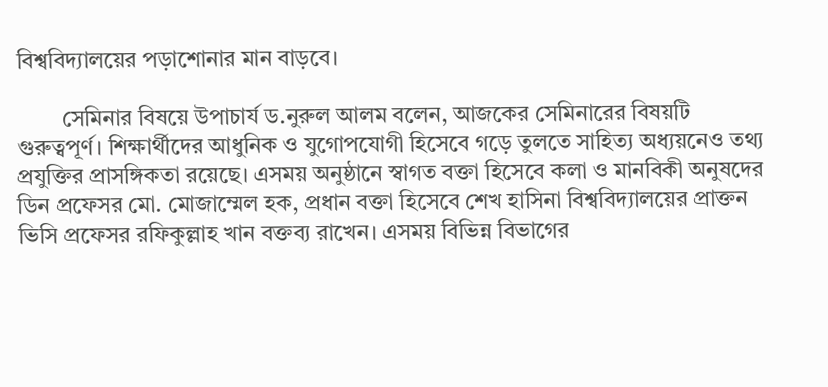বিশ্ববিদ্যালয়ের পড়াশোনার মান বাড়বে।

        সেমিনার বিষয়ে উপাচার্য ড.নুরুল আলম বলেন, আজকের সেমিনারের বিষয়টি গুরুত্বপূর্ণ। শিক্ষার্থীদের আধুনিক ও যুগোপযোগী হিসেবে গড়ে তুলতে সাহিত্য অধ্যয়নেও তথ্য প্রযুক্তির প্রাসঙ্গিকতা রয়েছে। এসময় অনুষ্ঠানে স্বাগত বক্তা হিসেবে কলা ও মানবিকী অনুষদের ডিন প্রফেসর মো. মোজাম্মেল হক, প্রধান বক্তা হিসেবে শেখ হাসিনা বিশ্ববিদ্যালয়ের প্রাক্তন ভিসি প্রফেসর রফিকুল্লাহ খান বক্তব্য রাখেন। এসময় বিভিন্ন বিভাগের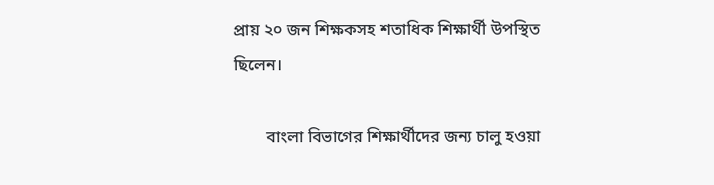প্রায় ২০ জন শিক্ষকসহ শতাধিক শিক্ষার্থী উপস্থিত ছিলেন।

        বাংলা বিভাগের শিক্ষার্থীদের জন্য চালু হওয়া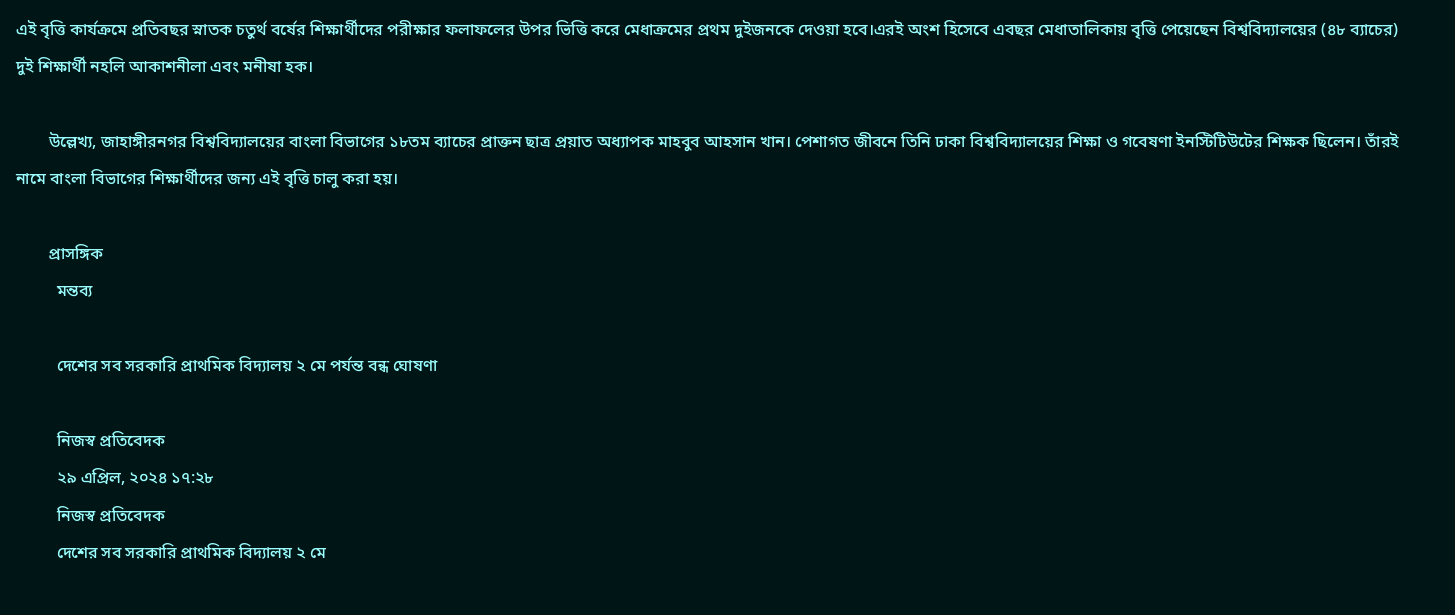এই বৃত্তি কার্যক্রমে প্রতিবছর স্নাতক চতুর্থ বর্ষের শিক্ষার্থীদের পরীক্ষার ফলাফলের উপর ভিত্তি করে মেধাক্রমের প্রথম দুইজনকে দেওয়া হবে।এরই অংশ হিসেবে এবছর মেধাতালিকায় বৃত্তি পেয়েছেন বিশ্ববিদ্যালয়ের (৪৮ ব্যাচের) দুই শিক্ষার্থী নহলি আকাশনীলা এবং মনীষা হক।

        উল্লেখ্য, জাহাঙ্গীরনগর বিশ্ববিদ্যালয়ের বাংলা বিভাগের ১৮তম ব্যাচের প্রাক্তন ছাত্র প্রয়াত অধ্যাপক মাহবুব আহসান খান। পেশাগত জীবনে তিনি ঢাকা বিশ্ববিদ্যালয়ের শিক্ষা ও গবেষণা ইনস্টিটিউটের শিক্ষক ছিলেন। তাঁরই নামে বাংলা বিভাগের শিক্ষার্থীদের জন্য এই বৃত্তি চালু করা হয়।

        প্রাসঙ্গিক
          মন্তব্য

          দেশের সব সরকারি প্রাথমিক বিদ্যালয় ২ মে পর্যন্ত বন্ধ ঘোষণা

          নিজস্ব প্রতিবেদক
          ২৯ এপ্রিল, ২০২৪ ১৭:২৮
          নিজস্ব প্রতিবেদক
          দেশের সব সরকারি প্রাথমিক বিদ্যালয় ২ মে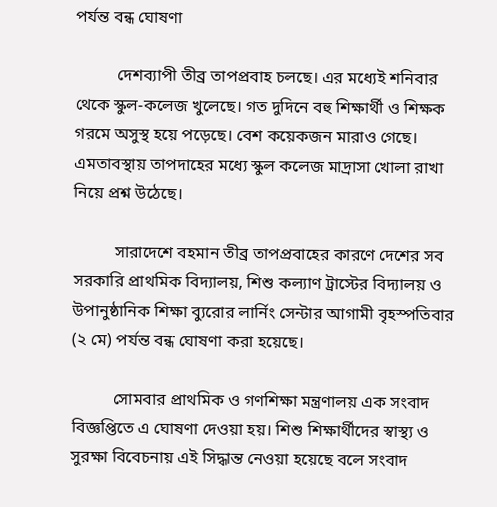পর্যন্ত বন্ধ ঘোষণা

          দেশব্যাপী তীব্র তাপপ্রবাহ চলছে। এর মধ্যেই শনিবার থেকে স্কুল-কলেজ খুলেছে। গত দুদিনে বহু শিক্ষার্থী ও শিক্ষক গরমে অসুস্থ হয়ে পড়েছে। বেশ কয়েকজন মারাও গেছে। এমতাবস্থায় তাপদাহের মধ্যে স্কুল কলেজ মাদ্রাসা খোলা রাখা নিয়ে প্রশ্ন উঠেছে।

          সারাদেশে বহমান তীব্র তাপপ্রবাহের কারণে দেশের সব সরকারি প্রাথমিক বিদ্যালয়, শিশু কল্যাণ ট্রাস্টের বিদ্যালয় ও উপানুষ্ঠানিক শিক্ষা ব্যুরোর লার্নিং সেন্টার আগামী বৃহস্পতিবার (২ মে) পর্যন্ত বন্ধ ঘোষণা করা হয়েছে।

          সোমবার প্রাথমিক ও গণশিক্ষা মন্ত্রণালয় এক সংবাদ বিজ্ঞপ্তিতে এ ঘোষণা দেওয়া হয়। শিশু শিক্ষার্থীদের স্বাস্থ্য ও সুরক্ষা বিবেচনায় এই সিদ্ধান্ত নেওয়া হয়েছে বলে সংবাদ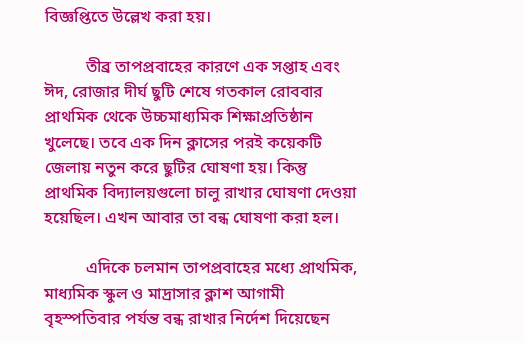বিজ্ঞপ্তিতে উল্লেখ করা হয়।

          তীব্র তাপপ্রবাহের কারণে এক সপ্তাহ এবং ঈদ, রোজার দীর্ঘ ছুটি শেষে গতকাল রোববার প্রাথমিক থেকে উচ্চমাধ্যমিক শিক্ষাপ্রতিষ্ঠান খুলেছে। তবে এক দিন ক্লাসের পরই কয়েকটি জেলায় নতুন করে ছুটির ঘোষণা হয়। কিন্তু প্রাথমিক বিদ্যালয়গুলো চালু রাখার ঘোষণা দেওয়া হয়েছিল। এখন আবার তা বন্ধ ঘোষণা করা হল।

          এদিকে চলমান তাপপ্রবাহের মধ্যে প্রাথমিক, মাধ্যমিক স্কুল ও মাদ্রাসার ক্লাশ আগামী বৃহস্পতিবার পর্যন্ত বন্ধ রাখার নির্দেশ দিয়েছেন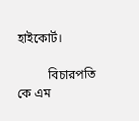হাইকোর্ট।

          বিচারপতি কে এম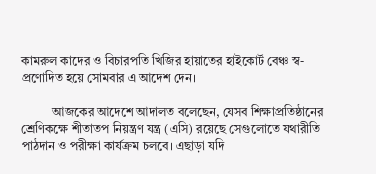কামরুল কাদের ও বিচারপতি খিজির হায়াতের হাইকোর্ট বেঞ্চ স্ব-প্রণোদিত হয়ে সোমবার এ আদেশ দেন।

          আজকের আদেশে আদালত বলেছেন, যেসব শিক্ষাপ্রতিষ্ঠানের শ্রেণিকক্ষে শীতাতপ নিয়ন্ত্রণ যন্ত্র (এসি) রয়েছে সেগুলোতে যথারীতি পাঠদান ও পরীক্ষা কার্যক্রম চলবে। এছাড়া যদি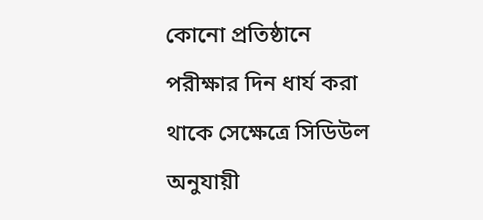কোনো প্রতিষ্ঠানে পরীক্ষার দিন ধার্য করা থাকে সেক্ষেত্রে সিডিউল অনুযায়ী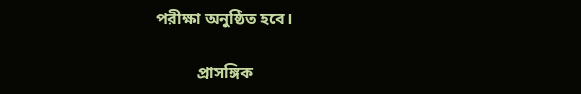পরীক্ষা অনুষ্ঠিত হবে।

          প্রাসঙ্গিক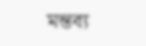মন্তব্য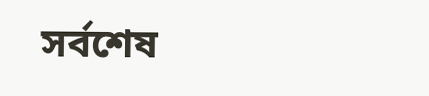সর্বশেষ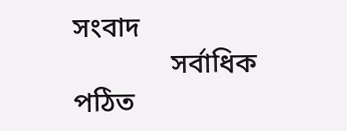সংবাদ
              সর্বাধিক পঠিত